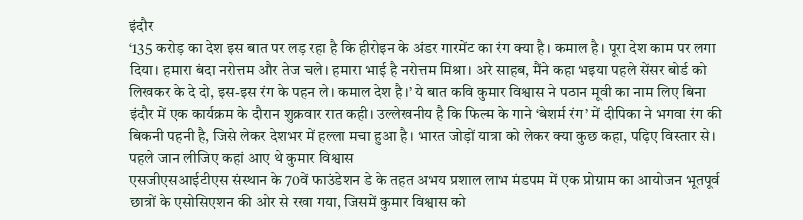इंदौर
‘135 करोड़ का देश इस बात पर लड़ रहा है कि हीरोइन के अंडर गारमेंट का रंग क्या है। कमाल है। पूरा देश काम पर लगा दिया। हमारा बंदा नरोत्तम और तेज चले। हमारा भाई है नरोत्तम मिश्रा। अरे साहब, मैंने कहा भइया पहले सेंसर बोर्ड को लिखकर के दे दो, इस-इस रंग के पहन ले। कमाल देश है।’ ये बात कवि कुमार विश्वास ने पठान मूवी का नाम लिए बिना इंदौर में एक कार्यक्रम के दौरान शुक्रवार रात कही। उल्लेखनीय है कि फिल्म के गाने ‘बेशर्म रंग’ में दीपिका ने भगवा रंग की बिकनी पहनी है, जिसे लेकर देशभर में हल्ला मचा हुआ है। भारत जोड़ों यात्रा को लेकर क्या कुछ कहा, पढ़िए विस्तार से।
पहले जान लीजिए कहां आए थे कुमार विश्वास
एसजीएसआईटीएस संस्थान के 70वें फाउंडेशन डे के तहत अभय प्रशाल लाभ मंडपम में एक प्रोग्राम का आयोजन भूतपूर्व छात्रों के एसोसिएशन की ओर से रखा गया, जिसमें कुमार विश्वास को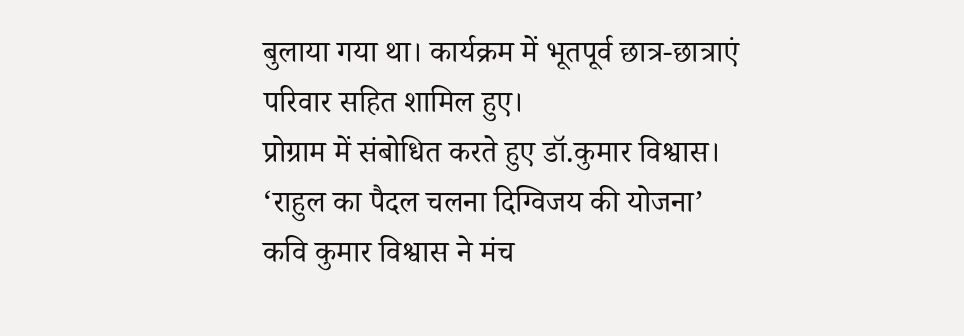बुलाया गया था। कार्यक्रम में भूतपूर्व छात्र-छात्राएं परिवार सहित शामिल हुए।
प्रोग्राम में संबोधित करते हुए डॉ.कुमार विश्वास।
‘राहुल का पैदल चलना दिग्विजय की योजना’
कवि कुमार विश्वास ने मंच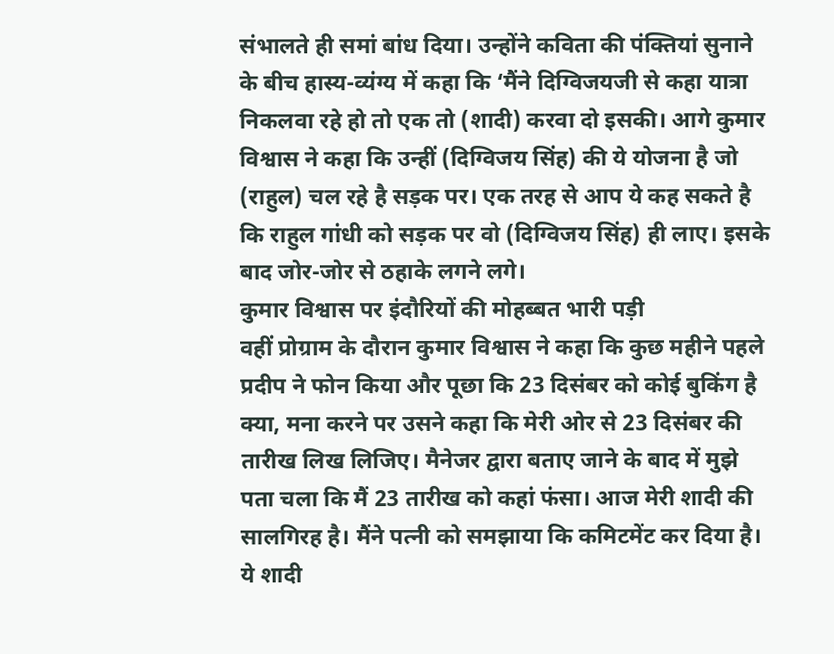संभालते ही समां बांध दिया। उन्होंने कविता की पंक्तियां सुनाने के बीच हास्य-व्यंग्य में कहा कि ‘मैंने दिग्विजयजी से कहा यात्रा निकलवा रहे हो तो एक तो (शादी) करवा दो इसकी। आगे कुमार विश्वास ने कहा कि उन्हीं (दिग्विजय सिंह) की ये योजना है जो (राहुल) चल रहे है सड़क पर। एक तरह से आप ये कह सकते है कि राहुल गांधी को सड़क पर वो (दिग्विजय सिंह) ही लाए। इसके बाद जोर-जोर से ठहाके लगने लगे।
कुमार विश्वास पर इंदौरियों की मोहब्बत भारी पड़ी
वहीं प्रोग्राम के दौरान कुमार विश्वास ने कहा कि कुछ महीने पहले प्रदीप ने फोन किया और पूछा कि 23 दिसंबर को कोई बुकिंग है क्या, मना करने पर उसने कहा कि मेरी ओर से 23 दिसंबर की तारीख लिख लिजिए। मैनेजर द्वारा बताए जाने के बाद में मुझे पता चला कि मैं 23 तारीख को कहां फंसा। आज मेरी शादी की सालगिरह है। मैंने पत्नी को समझाया कि कमिटमेंट कर दिया है। ये शादी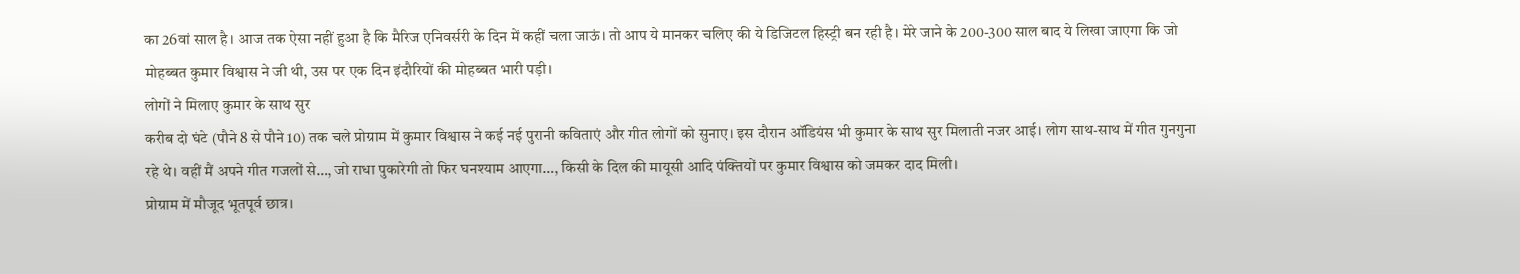का 26वां साल है। आज तक ऐसा नहीं हुआ है कि मैरिज एनिवर्सरी के दिन में कहीं चला जाऊं। तो आप ये मानकर चलिए की ये डिजिटल हिस्ट्री बन रही है। मेरे जाने के 200-300 साल बाद ये लिखा जाएगा कि जो मोहब्बत कुमार विश्वास ने जी थी, उस पर एक दिन इंदौरियों की मोहब्बत भारी पड़ी।
लोगों ने मिलाए कुमार के साथ सुर
करीब दो घंटे (पौने 8 से पौने 10) तक चले प्रोग्राम में कुमार विश्वास ने कई नई पुरानी कविताएं और गीत लोगों को सुनाए। इस दौरान ऑडियंस भी कुमार के साथ सुर मिलाती नजर आई। लोग साथ-साथ में गीत गुनगुना रहे थे। वहीं मैं अपने गीत गजलों से…, जो राधा पुकारेगी तो फिर घनश्याम आएगा…, किसी के दिल की मायूसी आदि पंक्तियों पर कुमार विश्वास को जमकर दाद मिली।
प्रोग्राम में मौजूद भूतपूर्व छात्र।